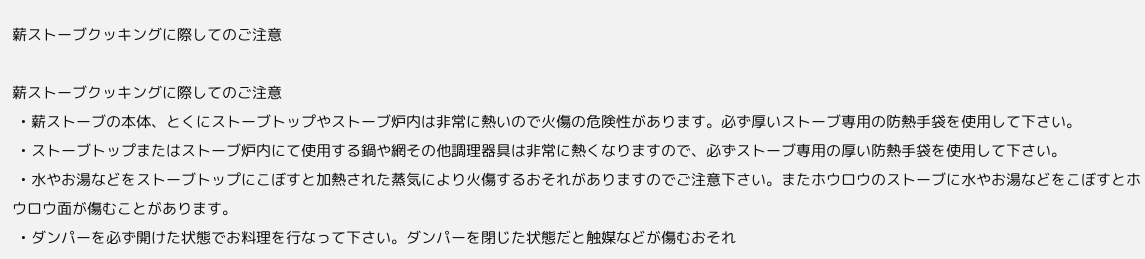薪ストーブクッキングに際してのご注意

薪ストーブクッキングに際してのご注意
  • 薪ストーブの本体、とくにストーブトップやストーブ炉内は非常に熱いので火傷の危険性があります。必ず厚いストーブ専用の防熱手袋を使用して下さい。
  • ストーブトップまたはストーブ炉内にて使用する鍋や網その他調理器具は非常に熱くなりますので、必ずストーブ専用の厚い防熱手袋を使用して下さい。
  • 水やお湯などをストーブトップにこぼすと加熱された蒸気により火傷するおそれがありますのでご注意下さい。またホウロウのストーブに水やお湯などをこぼすとホウロウ面が傷むことがあります。
  • ダンパーを必ず開けた状態でお料理を行なって下さい。ダンパーを閉じた状態だと触媒などが傷むおそれ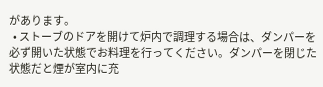があります。
  • ストーブのドアを開けて炉内で調理する場合は、ダンパーを必ず開いた状態でお料理を行ってください。ダンパーを閉じた状態だと煙が室内に充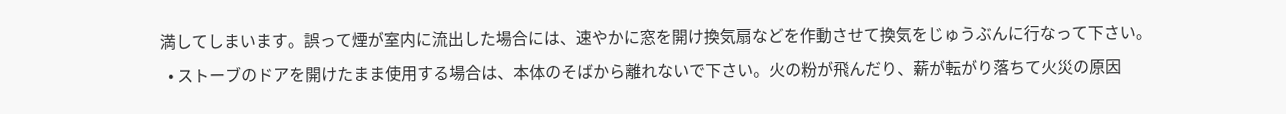満してしまいます。誤って煙が室内に流出した場合には、速やかに窓を開け換気扇などを作動させて換気をじゅうぶんに行なって下さい。
  • ストーブのドアを開けたまま使用する場合は、本体のそばから離れないで下さい。火の粉が飛んだり、薪が転がり落ちて火災の原因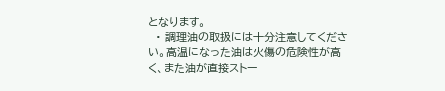となります。
  • 調理油の取扱には十分注意してください。高温になった油は火傷の危険性が高く、また油が直接ストー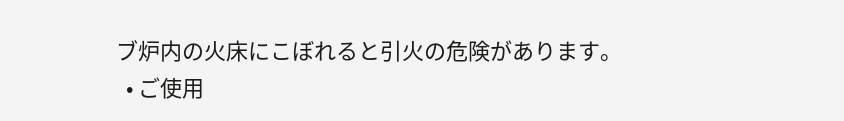ブ炉内の火床にこぼれると引火の危険があります。
  • ご使用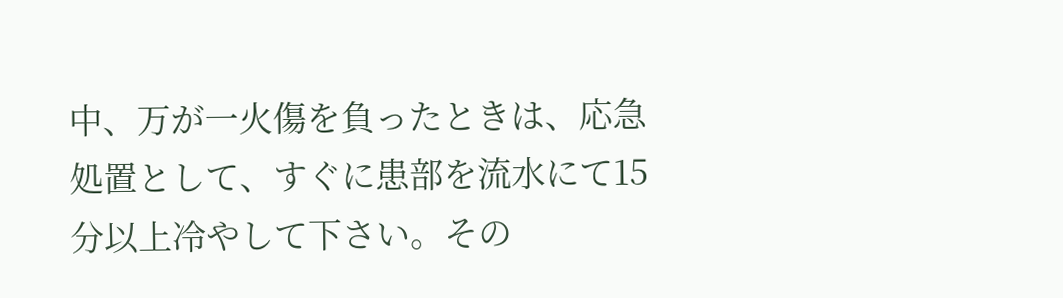中、万が一火傷を負ったときは、応急処置として、すぐに患部を流水にて15分以上冷やして下さい。その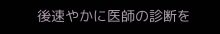後速やかに医師の診断を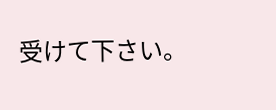受けて下さい。